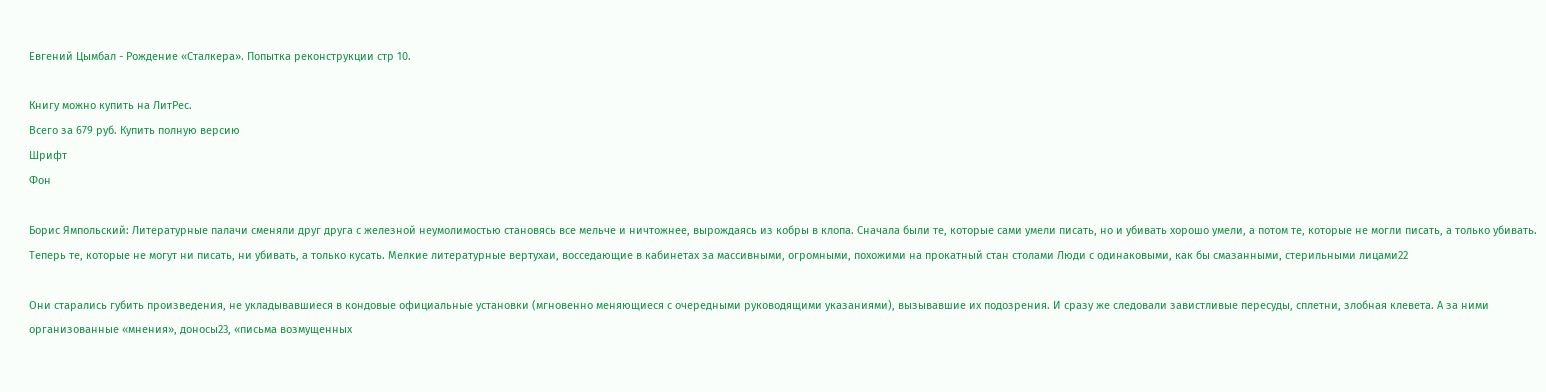Евгений Цымбал - Рождение «Сталкера». Попытка реконструкции стр 10.

Книгу можно купить на ЛитРес.
Всего за 679 руб. Купить полную версию
Шрифт
Фон

Борис Ямпольский: Литературные палачи сменяли друг друга с железной неумолимостью становясь все мельче и ничтожнее, вырождаясь из кобры в клопа. Сначала были те, которые сами умели писать, но и убивать хорошо умели, а потом те, которые не могли писать, а только убивать. Теперь те, которые не могут ни писать, ни убивать, а только кусать. Мелкие литературные вертухаи, восседающие в кабинетах за массивными, огромными, похожими на прокатный стан столами Люди с одинаковыми, как бы смазанными, стерильными лицами22

Они старались губить произведения, не укладывавшиеся в кондовые официальные установки (мгновенно меняющиеся с очередными руководящими указаниями), вызывавшие их подозрения. И сразу же следовали завистливые пересуды, сплетни, злобная клевета. А за ними организованные «мнения», доносы23, «письма возмущенных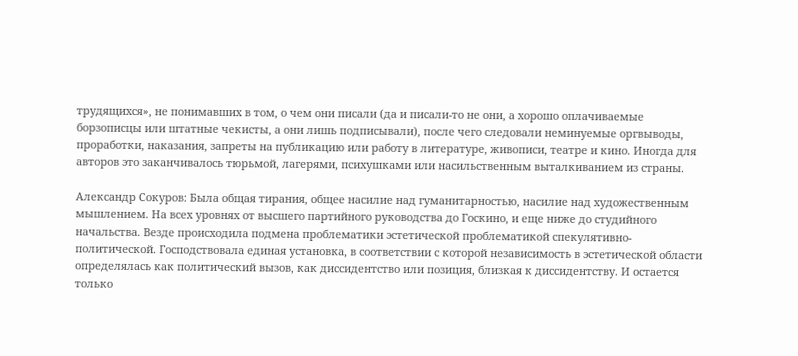трудящихся», не понимавших в том, о чем они писали (да и писали-то не они, а хорошо оплачиваемые борзописцы или штатные чекисты, а они лишь подписывали), после чего следовали неминуемые оргвыводы, проработки, наказания, запреты на публикацию или работу в литературе, живописи, театре и кино. Иногда для авторов это заканчивалось тюрьмой, лагерями, психушками или насильственным выталкиванием из страны.

Александр Сокуров: Была общая тирания, общее насилие над гуманитарностью, насилие над художественным мышлением. На всех уровнях от высшего партийного руководства до Госкино, и еще ниже до студийного начальства. Везде происходила подмена проблематики эстетической проблематикой спекулятивно-политической. Господствовала единая установка, в соответствии с которой независимость в эстетической области определялась как политический вызов, как диссидентство или позиция, близкая к диссидентству. И остается только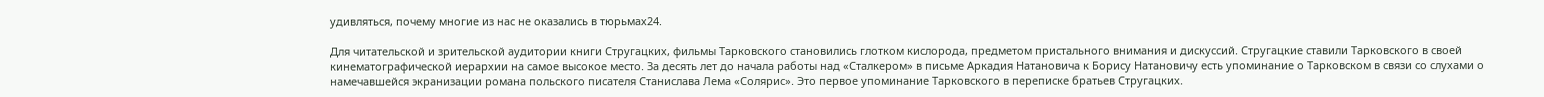удивляться, почему многие из нас не оказались в тюрьмах24.

Для читательской и зрительской аудитории книги Стругацких, фильмы Тарковского становились глотком кислорода, предметом пристального внимания и дискуссий. Стругацкие ставили Тарковского в своей кинематографической иерархии на самое высокое место. За десять лет до начала работы над «Сталкером» в письме Аркадия Натановича к Борису Натановичу есть упоминание о Тарковском в связи со слухами о намечавшейся экранизации романа польского писателя Станислава Лема «Солярис». Это первое упоминание Тарковского в переписке братьев Стругацких.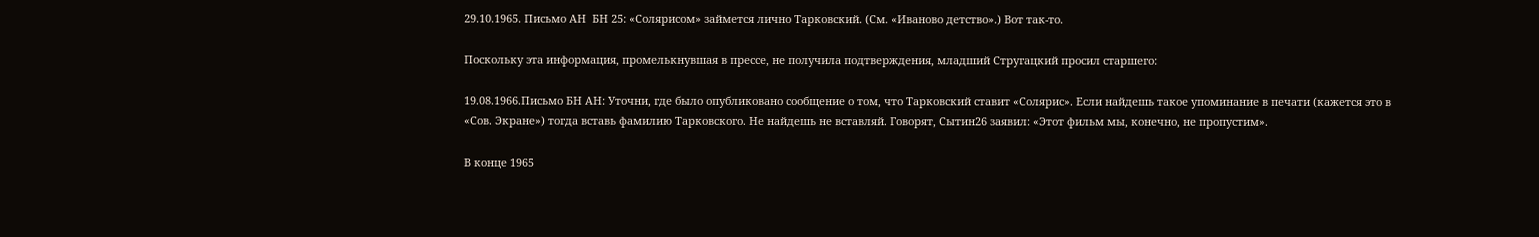29.10.1965. Письмо АН  БН 25: «Солярисом» займется лично Тарковский. (См. «Иваново детство».) Вот так-то.

Поскольку эта информация, промелькнувшая в прессе, не получила подтверждения, младший Стругацкий просил старшего:

19.08.1966.Письмо БН АН: Уточни, где было опубликовано сообщение о том, что Тарковский ставит «Солярис». Если найдешь такое упоминание в печати (кажется это в «Сов. Экране») тогда вставь фамилию Тарковского. Не найдешь не вставляй. Говорят, Сытин26 заявил: «Этот фильм мы, конечно, не пропустим».

В конце 1965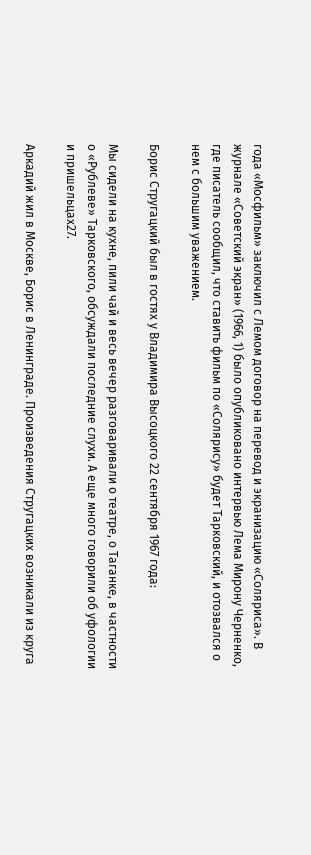года «Мосфильм» заключил с Лемом договор на перевод и экранизацию «Соляриса». В журнале «Советский экран» (1966, 1) было опубликовано интервью Лема Мирону Черненко, где писатель сообщил, что ставить фильм по «Солярису» будет Тарковский, и отозвался о нем с большим уважением.

Борис Стругацкий был в гостях у Владимира Высоцкого 22 сентября 1967 года:

Мы сидели на кухне, пили чай и весь вечер разговаривали о театре, о Таганке, в частности о «Рублеве» Тарковского, обсуждали последние слухи. А еще много говорили об уфологии и пришельцах27.

Аркадий жил в Москве, Борис в Ленинграде. Произведения Стругацких возникали из круга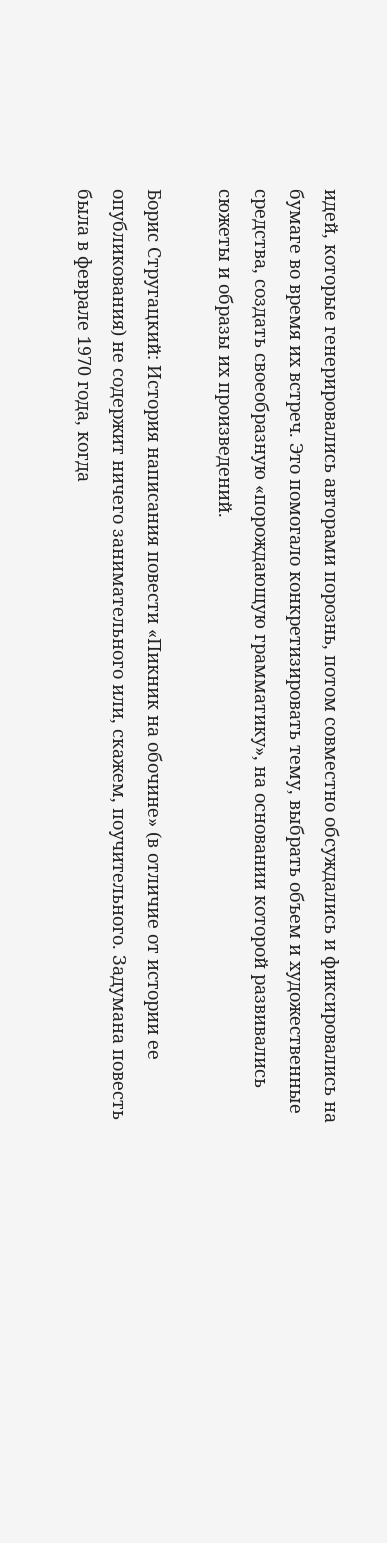идей, которые генерировались авторами порознь, потом совместно обсуждались и фиксировались на бумаге во время их встреч. Это помогало конкретизировать тему, выбрать объем и художественные средства, создать своеобразную «порождающую грамматику», на основании которой развивались сюжеты и образы их произведений.

Борис Стругацкий: История написания повести «Пикник на обочине» (в отличие от истории ее опубликования) не содержит ничего занимательного или, скажем, поучительного. Задумана повесть была в феврале 1970 года, когда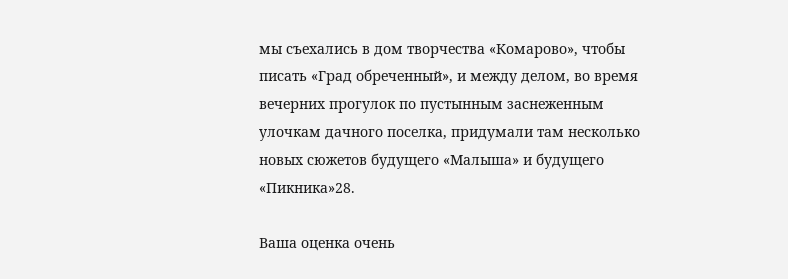мы съехались в дом творчества «Комарово», чтобы писать «Град обреченный», и между делом, во время вечерних прогулок по пустынным заснеженным улочкам дачного поселка, придумали там несколько новых сюжетов будущего «Малыша» и будущего «Пикника»28.

Ваша оценка очень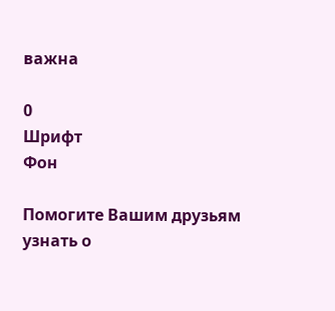важна

0
Шрифт
Фон

Помогите Вашим друзьям узнать о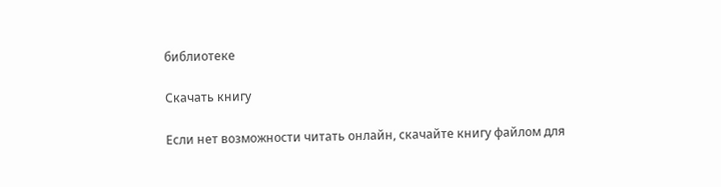библиотеке

Скачать книгу

Если нет возможности читать онлайн, скачайте книгу файлом для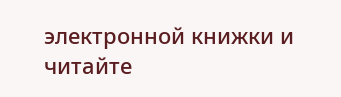электронной книжки и читайте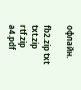офлайн.

fb2.zip txt txt.zip rtf.zip a4.pdf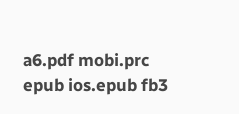a6.pdf mobi.prc epub ios.epub fb3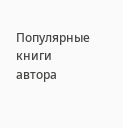Популярные книги автора